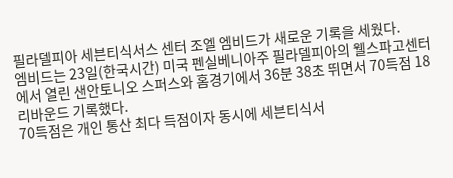필라델피아 세븐티식서스 센터 조엘 엠비드가 새로운 기록을 세웠다.
엠비드는 23일(한국시간) 미국 펜실베니아주 필라델피아의 웰스파고센터에서 열린 샌안토니오 스퍼스와 홈경기에서 36분 38초 뛰면서 70득점 18리바운드 기록했다.
70득점은 개인 통산 최다 득점이자 동시에 세븐티식서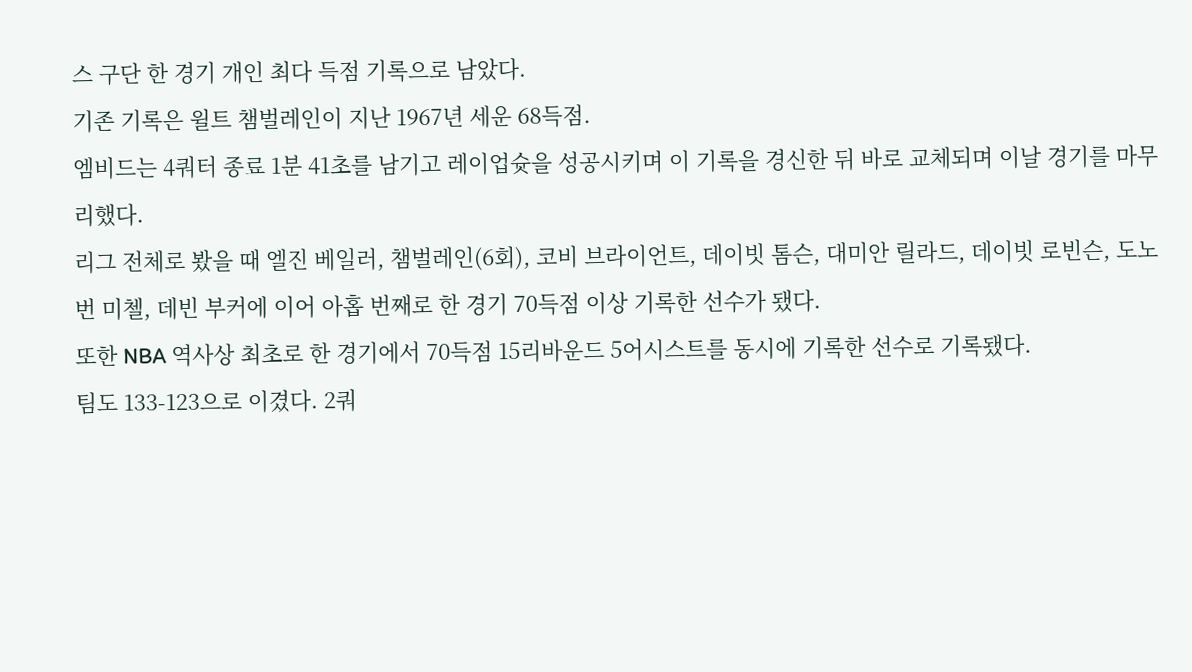스 구단 한 경기 개인 최다 득점 기록으로 남았다.
기존 기록은 윌트 챔벌레인이 지난 1967년 세운 68득점.
엠비드는 4쿼터 종료 1분 41초를 남기고 레이업슛을 성공시키며 이 기록을 경신한 뒤 바로 교체되며 이날 경기를 마무리했다.
리그 전체로 봤을 때 엘진 베일러, 챔벌레인(6회), 코비 브라이언트, 데이빗 톰슨, 대미안 릴라드, 데이빗 로빈슨, 도노번 미첼, 데빈 부커에 이어 아홉 번째로 한 경기 70득점 이상 기록한 선수가 됐다.
또한 NBA 역사상 최초로 한 경기에서 70득점 15리바운드 5어시스트를 동시에 기록한 선수로 기록됐다.
팀도 133-123으로 이겼다. 2쿼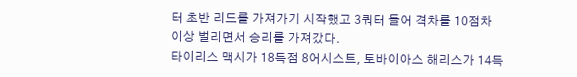터 초반 리드를 가져가기 시작했고 3쿼터 들어 격차를 10점차 이상 벌리면서 승리를 가져갔다.
타이리스 맥시가 18득점 8어시스트, 토바이아스 해리스가 14득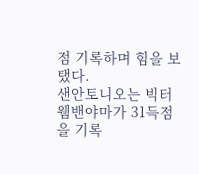점 기록하며 힘을 보탰다.
샌안토니오는 빅터 웸밴야마가 31득점을 기록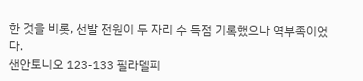한 것을 비롯, 선발 전원이 두 자리 수 득점 기록했으나 역부족이었다.
샌안토니오 123-133 필라델피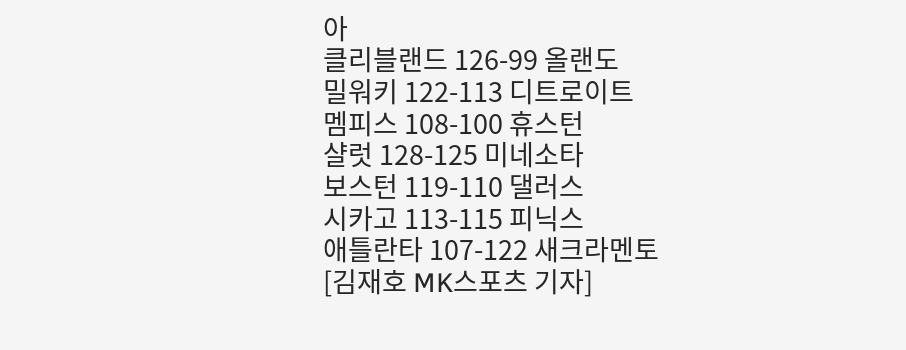아
클리블랜드 126-99 올랜도
밀워키 122-113 디트로이트
멤피스 108-100 휴스턴
샬럿 128-125 미네소타
보스턴 119-110 댈러스
시카고 113-115 피닉스
애틀란타 107-122 새크라멘토
[김재호 MK스포츠 기자]